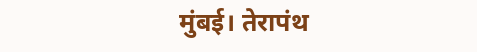मुंबई। तेरापंथ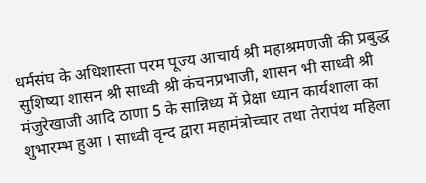धर्मसंघ के अधिशास्ता परम पूज्य आचार्य श्री महाश्रमणजी की प्रबुद्ध सुशिष्या शासन श्री साध्वी श्री कंचनप्रभाजी, शासन भी साध्वी श्री मंजुरेखाजी आदि ठाणा 5 के सान्निध्य में प्रेक्षा ध्यान कार्यशाला का शुभारम्भ हुआ । साध्वी वृन्द द्वारा महामंत्रोच्चार तथा तेरापंथ महिला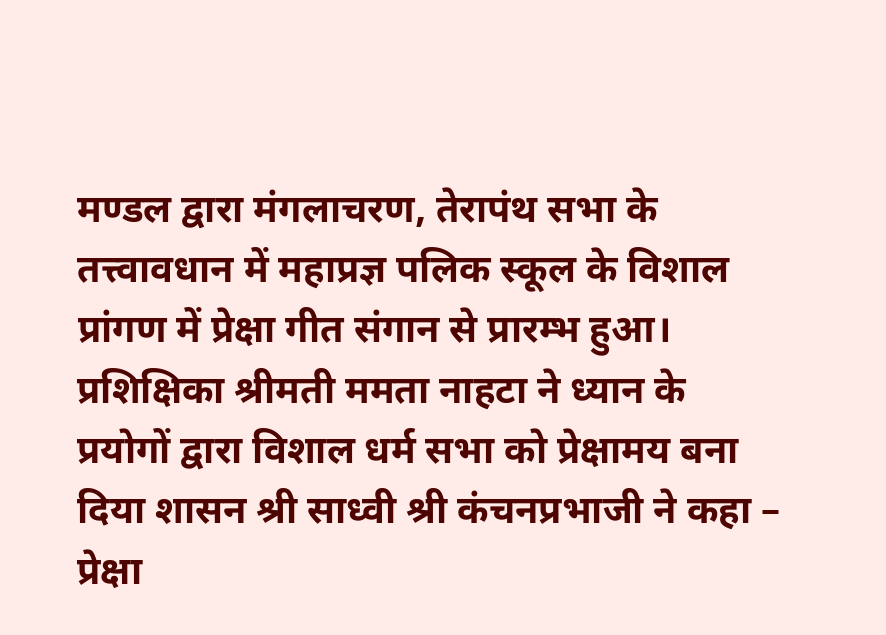मण्डल द्वारा मंगलाचरण, तेरापंथ सभा के तत्त्वावधान में महाप्रज्ञ पलिक स्कूल के विशाल प्रांगण में प्रेक्षा गीत संगान से प्रारम्भ हुआ। प्रशिक्षिका श्रीमती ममता नाहटा ने ध्यान के प्रयोगों द्वारा विशाल धर्म सभा को प्रेक्षामय बना दिया शासन श्री साध्वी श्री कंचनप्रभाजी ने कहा – प्रेक्षा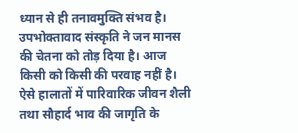ध्यान से ही तनावमुक्ति संभव है। उपभोक्तावाद संस्कृति ने जन मानस की चेतना को तोड़ दिया है। आज किसी को किसी की परवाह नहीं है। ऐसे हालातों में पारिवारिक जीवन शैली तथा सौहार्द भाव की जागृति के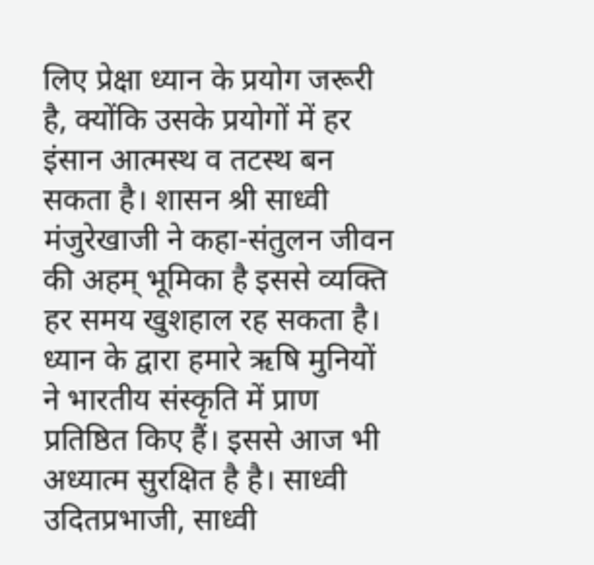लिए प्रेक्षा ध्यान के प्रयोग जरूरी है, क्योंकि उसके प्रयोगों में हर इंसान आत्मस्थ व तटस्थ बन सकता है। शासन श्री साध्वी मंजुरेखाजी ने कहा-संतुलन जीवन की अहम् भूमिका है इससे व्यक्ति हर समय खुशहाल रह सकता है। ध्यान के द्वारा हमारे ऋषि मुनियों ने भारतीय संस्कृति में प्राण प्रतिष्ठित किए हैं। इससे आज भी अध्यात्म सुरक्षित है है। साध्वी उदितप्रभाजी, साध्वी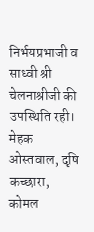निर्भयप्रभाजी व साध्वी श्री चेलनाश्रीजी की उपस्थिति रही।
मेहक ओस्तवाल, दृषि कच्छारा, कोमल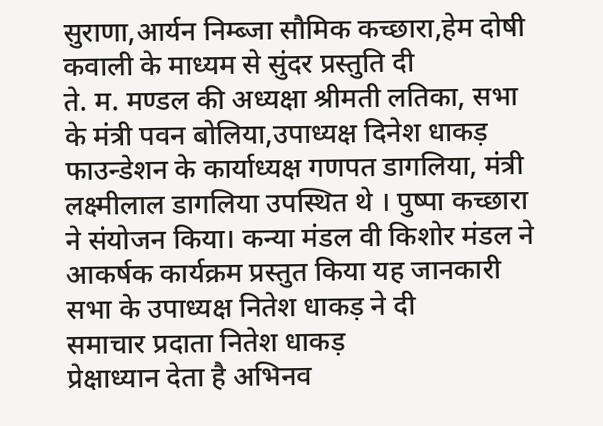सुराणा,आर्यन निम्ब्जा सौमिक कच्छारा,हेम दोषी कवाली के माध्यम से सुंदर प्रस्तुति दी
ते. म. मण्डल की अध्यक्षा श्रीमती लतिका, सभा के मंत्री पवन बोलिया,उपाध्यक्ष दिनेश धाकड़ फाउन्डेशन के कार्याध्यक्ष गणपत डागलिया, मंत्री लक्ष्मीलाल डागलिया उपस्थित थे । पुष्पा कच्छारा ने संयोजन किया। कन्या मंडल वी किशोर मंडल ने आकर्षक कार्यक्रम प्रस्तुत किया यह जानकारी सभा के उपाध्यक्ष नितेश धाकड़ ने दी
समाचार प्रदाता नितेश धाकड़
प्रेक्षाध्यान देता है अभिनव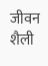जीवन शैली